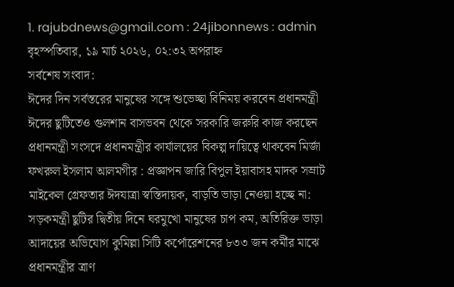1. rajubdnews@gmail.com : 24jibonnews : admin
বৃহস্পতিবার, ১৯ মার্চ ২০২৬, ০২:৩২ অপরাহ্ন
সর্বশেষ সংবাদ:
ঈদের দিন সর্বস্তরের মানুষের সঙ্গে শুভেচ্ছা বিনিময় করবেন প্রধানমন্ত্রী ঈদের ছুটিতেও গুলশান বাসভবন থেকে সরকারি জরুরি কাজ করছেন প্রধানমন্ত্রী সংসদে প্রধানমন্ত্রীর কার্যালয়ের বিকল্প দায়িত্বে থাকবেন মির্জা ফখরুল ইসলাম আলমগীর : প্রজ্ঞাপন জারি বিপুল ইয়াবাসহ মাদক সম্রাট মাইকেল গ্রেফতার ঈদযাত্রা স্বস্তিদায়ক, বাড়তি ভাড়া নেওয়া হচ্ছে না: সড়কমন্ত্রী ছুটির দ্বিতীয় দিনে ঘরমুখো মানুষের চাপ কম, অতিরিক্ত ভাড়া আদায়ের অভিযোগ কুমিল্লা সিটি কর্পোরেশনের ৮৩৩ জন কর্মীর মাঝে প্রধানমন্ত্রীর ত্রাণ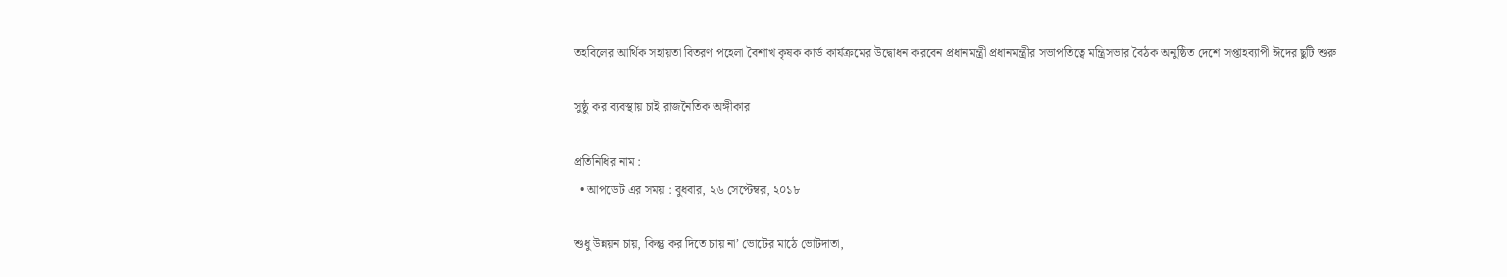তহবিলের আর্থিক সহায়তা বিতরণ পহেলা বৈশাখ কৃষক কার্ড কার্যক্রমের উদ্বোধন করবেন প্রধানমন্ত্রী প্রধানমন্ত্রীর সভাপতিত্বে মন্ত্রিসভার বৈঠক অনুষ্ঠিত দেশে সপ্তাহব্যাপী ঈদের ছুটি শুরু

সুষ্ঠু কর ব্যবস্থায় চাই রাজনৈতিক অঙ্গীকার

প্রতিনিধির নাম :
  • আপডেট এর সময় : বুধবার, ২৬ সেপ্টেম্বর, ২০১৮

শুধু উন্নয়ন চায়, কিন্তু কর দিতে চায় না’ ভোটের মাঠে ভোটদাতা,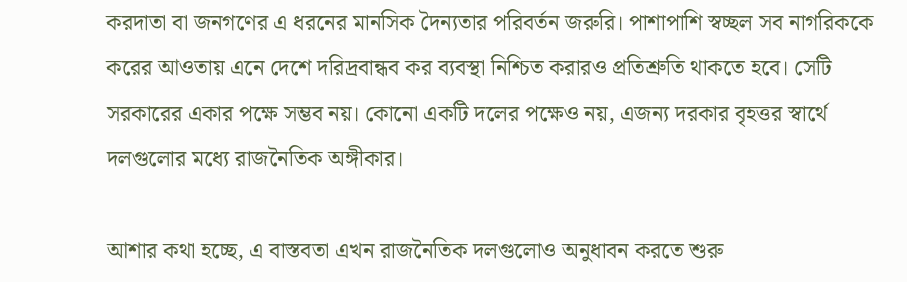করদাতা বা জনগণের এ ধরনের মানসিক দৈন্যতার পরিবর্তন জরুরি। পাশাপাশি স্বচ্ছল সব নাগরিককে করের আওতায় এনে দেশে দরিদ্রবান্ধব কর ব্যবস্থা নিশ্চিত করারও প্রতিশ্রুতি থাকতে হবে। সেটি সরকারের একার পক্ষে সম্ভব নয়। কোনো একটি দলের পক্ষেও নয়, এজন্য দরকার বৃহত্তর স্বার্থে দলগুলোর মধ্যে রাজনৈতিক অঙ্গীকার।

আশার কথা হচ্ছে, এ বাস্তবতা এখন রাজনৈতিক দলগুলোও অনুধাবন করতে শুরু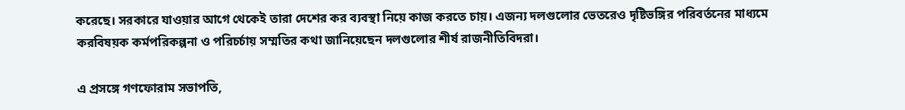করেছে। সরকারে যাওয়ার আগে থেকেই তারা দেশের কর ব্যবস্থা নিয়ে কাজ করতে চায়। এজন্য দলগুলোর ভেতরেও দৃষ্টিভঙ্গির পরিবর্তনের মাধ্যমে করবিষয়ক কর্মপরিকল্পনা ও পরিচর্চায় সম্মতির কথা জানিয়েছেন দলগুলোর শীর্ষ রাজনীতিবিদরা।

এ প্রসঙ্গে গণফোরাম সভাপতি,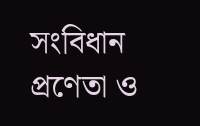সংবিধান প্রণেতা ও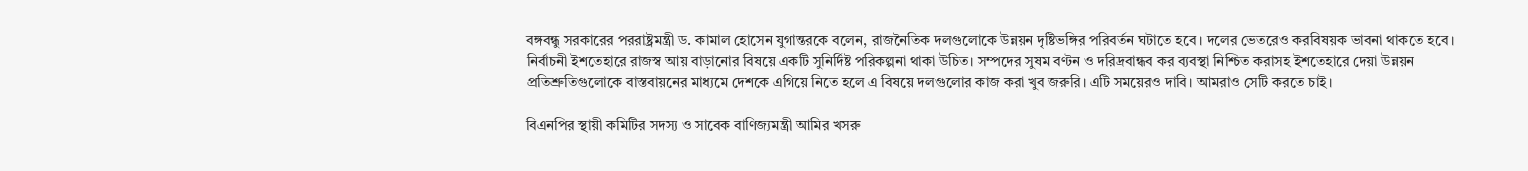বঙ্গবন্ধু সরকারের পররাষ্ট্রমন্ত্রী ড. কামাল হোসেন যুগান্তরকে বলেন, রাজনৈতিক দলগুলোকে উন্নয়ন দৃষ্টিভঙ্গির পরিবর্তন ঘটাতে হবে। দলের ভেতরেও করবিষয়ক ভাবনা থাকতে হবে। নির্বাচনী ইশতেহারে রাজস্ব আয় বাড়ানোর বিষয়ে একটি সুনির্দিষ্ট পরিকল্পনা থাকা উচিত। সম্পদের সুষম বণ্টন ও দরিদ্রবান্ধব কর ব্যবস্থা নিশ্চিত করাসহ ইশতেহারে দেয়া উন্নয়ন প্রতিশ্রুতিগুলোকে বাস্তবায়নের মাধ্যমে দেশকে এগিয়ে নিতে হলে এ বিষয়ে দলগুলোর কাজ করা খুব জরুরি। এটি সময়েরও দাবি। আমরাও সেটি করতে চাই।

বিএনপির স্থায়ী কমিটির সদস্য ও সাবেক বাণিজ্যমন্ত্রী আমির খসরু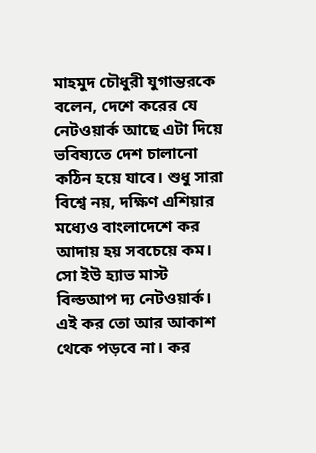মাহমুদ চৌধুরী যুগান্তরকে বলেন, দেশে করের যে নেটওয়ার্ক আছে এটা দিয়ে ভবিষ্যতে দেশ চালানো কঠিন হয়ে যাবে। শুধু সারা বিশ্বে নয়, দক্ষিণ এশিয়ার মধ্যেও বাংলাদেশে কর আদায় হয় সবচেয়ে কম। সো ইউ হ্যাভ মাস্ট বিল্ডআপ দ্য নেটওয়ার্ক। এই কর তো আর আকাশ থেকে পড়বে না। কর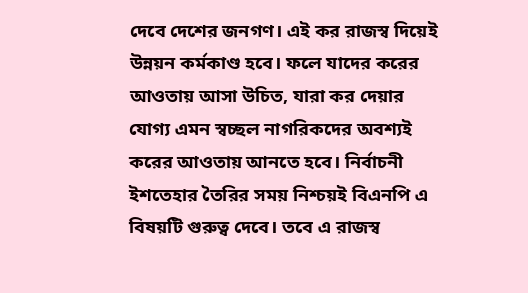দেবে দেশের জনগণ। এই কর রাজস্ব দিয়েই উন্নয়ন কর্মকাণ্ড হবে। ফলে যাদের করের আওতায় আসা উচিত, যারা কর দেয়ার যোগ্য এমন স্বচ্ছল নাগরিকদের অবশ্যই করের আওতায় আনতে হবে। নির্বাচনী ইশতেহার তৈরির সময় নিশ্চয়ই বিএনপি এ বিষয়টি গুরুত্ব দেবে। তবে এ রাজস্ব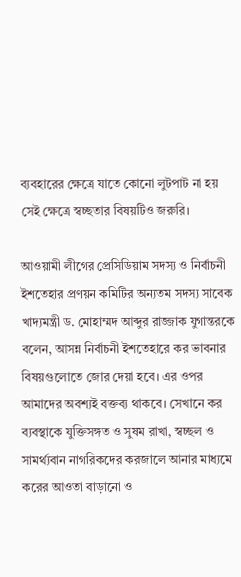ব্যবহারের ক্ষেত্রে যাতে কোনো লুটপাট না হয় সেই ক্ষেত্রে স্বচ্ছতার বিষয়টিও জরুরি।

আওয়ামী লীগের প্রেসিডিয়াম সদস্য ও নির্বাচনী ইশতেহার প্রণয়ন কমিটির অন্যতম সদস্য সাবেক খাদ্যমন্ত্রী ড. মোহাম্মদ আব্দুর রাজ্জাক যুগান্তরকে বলেন, আসন্ন নির্বাচনী ইশতেহারে কর ভাবনার বিষয়গুলোতে জোর দেয়া হবে। এর ওপর আমাদের অবশ্যই বক্তব্য থাকবে। সেখানে কর ব্যবস্থাকে যুক্তিসঙ্গত ও সুষম রাখা, স্বচ্ছল ও সামর্থ্যবান নাগরিকদের করজালে আনার মাধ্যমে করের আওতা বাড়ানো ও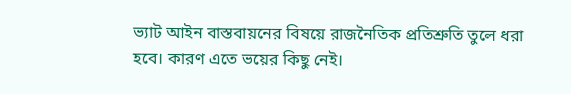ভ্যাট আইন বাস্তবায়নের বিষয়ে রাজনৈতিক প্রতিশ্রুতি তুলে ধরা হবে। কারণ এতে ভয়ের কিছু নেই।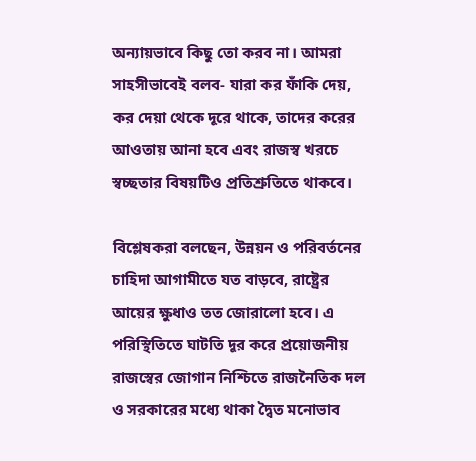অন্যায়ভাবে কিছু তো করব না। আমরা সাহসীভাবেই বলব- যারা কর ফাঁকি দেয়, কর দেয়া থেকে দূরে থাকে, তাদের করের আওতায় আনা হবে এবং রাজস্ব খরচে স্বচ্ছতার বিষয়টিও প্রতিশ্রুতিতে থাকবে।

বিশ্লেষকরা বলছেন, উন্নয়ন ও পরিবর্তনের চাহিদা আগামীতে যত বাড়বে, রাষ্ট্রের আয়ের ক্ষুধাও তত জোরালো হবে। এ পরিস্থিতিতে ঘাটতি দূর করে প্রয়োজনীয় রাজস্বের জোগান নিশ্চিতে রাজনৈতিক দল ও সরকারের মধ্যে থাকা দ্বৈত মনোভাব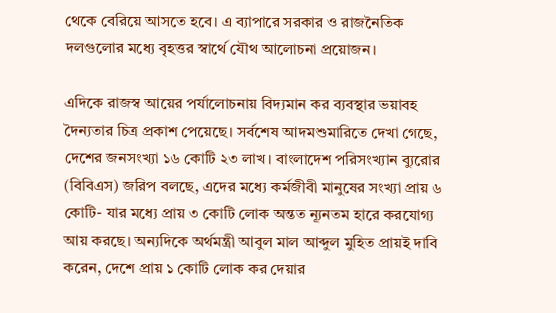থেকে বেরিয়ে আসতে হবে। এ ব্যাপারে সরকার ও রাজনৈতিক দলগুলোর মধ্যে বৃহত্তর স্বার্থে যৌথ আলোচনা প্রয়োজন।

এদিকে রাজস্ব আয়ের পর্যালোচনায় বিদ্যমান কর ব্যবস্থার ভয়াবহ দৈন্যতার চিত্র প্রকাশ পেয়েছে। সর্বশেষ আদমশুমারিতে দেখা গেছে, দেশের জনসংখ্যা ১৬ কোটি ২৩ লাখ। বাংলাদেশ পরিসংখ্যান ব্যুরোর (বিবিএস) জরিপ বলছে, এদের মধ্যে কর্মজীবী মানুষের সংখ্যা প্রায় ৬ কোটি- যার মধ্যে প্রায় ৩ কোটি লোক অন্তত ন্যূনতম হারে করযোগ্য আয় করছে। অন্যদিকে অর্থমন্ত্রী আবুল মাল আব্দুল মুহিত প্রায়ই দাবি করেন, দেশে প্রায় ১ কোটি লোক কর দেয়ার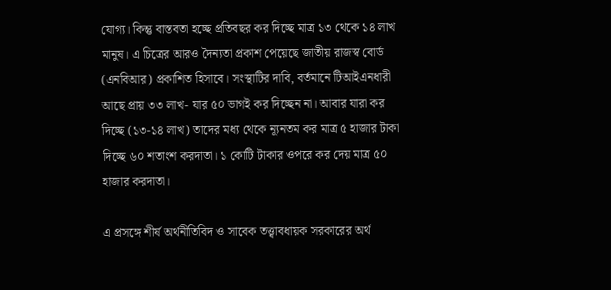যোগ্য। কিন্তু বাস্তবতা হচ্ছে প্রতিবছর কর দিচ্ছে মাত্র ১৩ থেকে ১৪ লাখ মানুষ। এ চিত্রের আরও দৈন্যতা প্রকাশ পেয়েছে জাতীয় রাজস্ব বোর্ড (এনবিআর) প্রকাশিত হিসাবে। সংস্থাটির দাবি, বর্তমানে টিআইএনধারী আছে প্রায় ৩৩ লাখ- যার ৫০ ভাগই কর দিচ্ছেন না। আবার যারা কর দিচ্ছে (১৩-১৪ লাখ) তাদের মধ্য থেকে ন্যূনতম কর মাত্র ৫ হাজার টাকা দিচ্ছে ৬০ শতাংশ করদাতা। ১ কোটি টাকার ওপরে কর দেয় মাত্র ৫০ হাজার করদাতা।

এ প্রসঙ্গে শীর্ষ অর্থনীতিবিদ ও সাবেক তত্ত্বাবধায়ক সরকারের অর্থ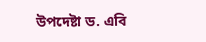উপদেষ্টা ড. এবি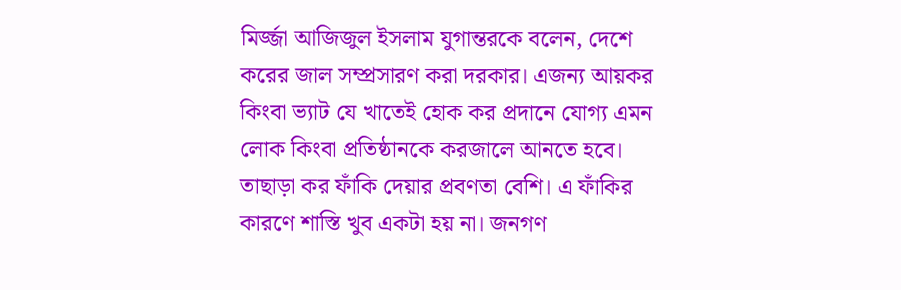মির্জ্জা আজিজুল ইসলাম যুগান্তরকে বলেন, দেশে করের জাল সম্প্রসারণ করা দরকার। এজন্য আয়কর কিংবা ভ্যাট যে খাতেই হোক কর প্রদানে যোগ্য এমন লোক কিংবা প্রতিষ্ঠানকে করজালে আনতে হবে। তাছাড়া কর ফাঁকি দেয়ার প্রবণতা বেশি। এ ফাঁকির কারণে শাস্তি খুব একটা হয় না। জনগণ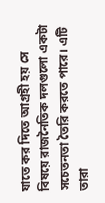যাতে কর দিতে আগ্রহী হয় সে বিষয়ে রাজনৈতিক দলগুলো একটা সচেতনতা তৈরি করতে পারে। এটি তারা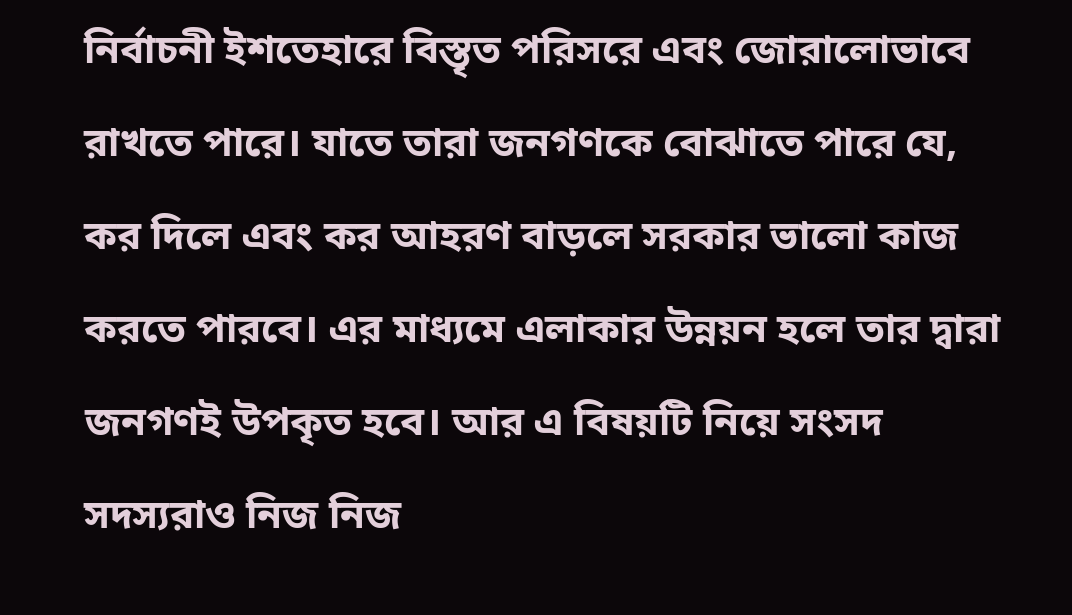নির্বাচনী ইশতেহারে বিস্তৃত পরিসরে এবং জোরালোভাবে রাখতে পারে। যাতে তারা জনগণকে বোঝাতে পারে যে, কর দিলে এবং কর আহরণ বাড়লে সরকার ভালো কাজ করতে পারবে। এর মাধ্যমে এলাকার উন্নয়ন হলে তার দ্বারা জনগণই উপকৃত হবে। আর এ বিষয়টি নিয়ে সংসদ সদস্যরাও নিজ নিজ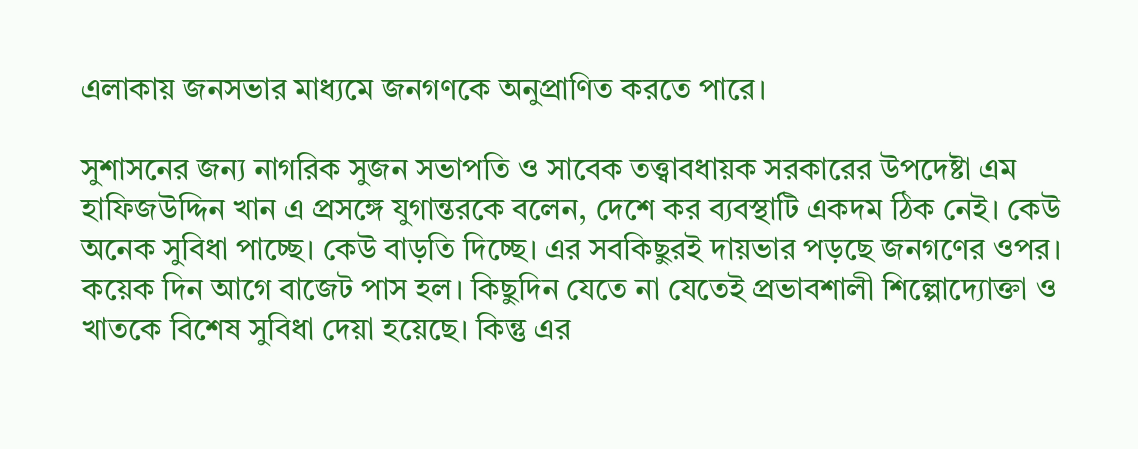এলাকায় জনসভার মাধ্যমে জনগণকে অনুপ্রাণিত করতে পারে।

সুশাসনের জন্য নাগরিক সুজন সভাপতি ও সাবেক তত্ত্বাবধায়ক সরকারের উপদেষ্টা এম হাফিজউদ্দিন খান এ প্রসঙ্গে যুগান্তরকে বলেন, দেশে কর ব্যবস্থাটি একদম ঠিক নেই। কেউ অনেক সুবিধা পাচ্ছে। কেউ বাড়তি দিচ্ছে। এর সবকিছুরই দায়ভার পড়ছে জনগণের ওপর। কয়েক দিন আগে বাজেট পাস হল। কিছুদিন যেতে না যেতেই প্রভাবশালী শিল্পোদ্যোক্তা ও খাতকে বিশেষ সুবিধা দেয়া হয়েছে। কিন্তু এর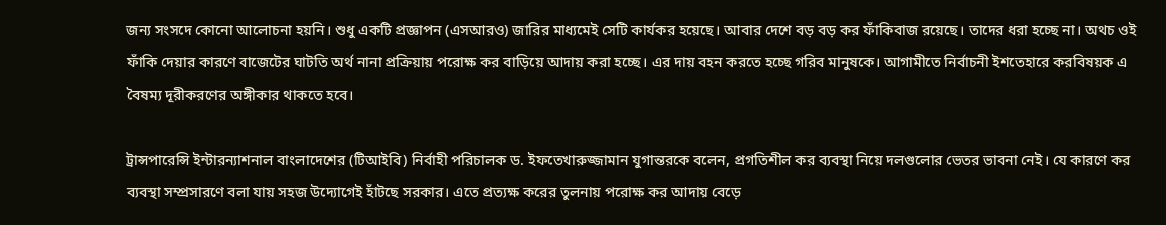জন্য সংসদে কোনো আলোচনা হয়নি। শুধু একটি প্রজ্ঞাপন (এসআরও) জারির মাধ্যমেই সেটি কার্যকর হয়েছে। আবার দেশে বড় বড় কর ফাঁকিবাজ রয়েছে। তাদের ধরা হচ্ছে না। অথচ ওই ফাঁকি দেয়ার কারণে বাজেটের ঘাটতি অর্থ নানা প্রক্রিয়ায় পরোক্ষ কর বাড়িয়ে আদায় করা হচ্ছে। এর দায় বহন করতে হচ্ছে গরিব মানুষকে। আগামীতে নির্বাচনী ইশতেহারে করবিষয়ক এ বৈষম্য দূরীকরণের অঙ্গীকার থাকতে হবে।

ট্রান্সপারেন্সি ইন্টারন্যাশনাল বাংলাদেশের (টিআইবি) নির্বাহী পরিচালক ড. ইফতেখারুজ্জামান যুগান্তরকে বলেন, প্রগতিশীল কর ব্যবস্থা নিয়ে দলগুলোর ভেতর ভাবনা নেই। যে কারণে কর ব্যবস্থা সম্প্রসারণে বলা যায় সহজ উদ্যোগেই হাঁটছে সরকার। এতে প্রত্যক্ষ করের তুলনায় পরোক্ষ কর আদায় বেড়ে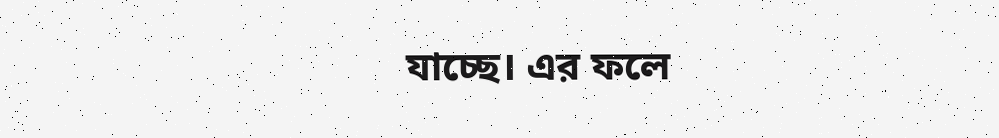যাচ্ছে। এর ফলে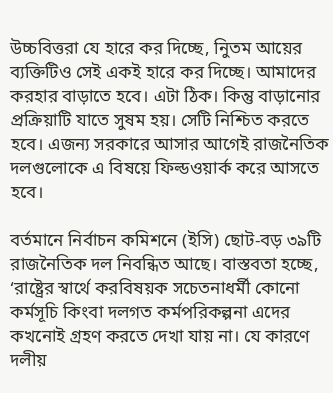উচ্চবিত্তরা যে হারে কর দিচ্ছে, নিুতম আয়ের ব্যক্তিটিও সেই একই হারে কর দিচ্ছে। আমাদের করহার বাড়াতে হবে। এটা ঠিক। কিন্তু বাড়ানোর প্রক্রিয়াটি যাতে সুষম হয়। সেটি নিশ্চিত করতে হবে। এজন্য সরকারে আসার আগেই রাজনৈতিক দলগুলোকে এ বিষয়ে ফিল্ডওয়ার্ক করে আসতে হবে।

বর্তমানে নির্বাচন কমিশনে (ইসি) ছোট-বড় ৩৯টি রাজনৈতিক দল নিবন্ধিত আছে। বাস্তবতা হচ্ছে, ‘রাষ্ট্রের স্বার্থে করবিষয়ক সচেতনাধর্মী কোনো কর্মসূচি কিংবা দলগত কর্মপরিকল্পনা এদের কখনোই গ্রহণ করতে দেখা যায় না। যে কারণে দলীয়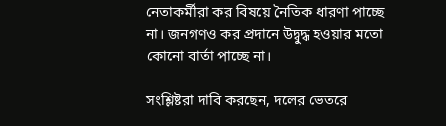নেতাকর্মীরা কর বিষয়ে নৈতিক ধারণা পাচ্ছে না। জনগণও কর প্রদানে উদ্বুদ্ধ হওয়ার মতো কোনো বার্তা পাচ্ছে না।

সংশ্লিষ্টরা দাবি করছেন, দলের ভেতরে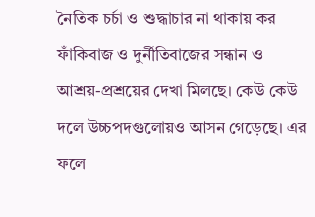নৈতিক চর্চা ও শুদ্ধাচার না থাকায় কর ফাঁকিবাজ ও দুর্নীতিবাজের সন্ধান ও আশ্রয়-প্রশ্রয়ের দেখা মিলছে। কেউ কেউ দলে উচ্চপদগুলোয়ও আসন গেড়েছে। এর ফলে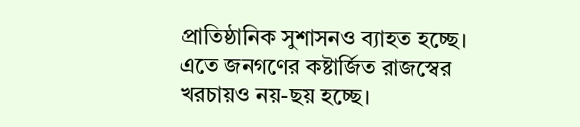প্রাতিষ্ঠানিক সুশাসনও ব্যাহত হচ্ছে। এতে জনগণের কষ্টার্জিত রাজস্বের খরচায়ও নয়-ছয় হচ্ছে।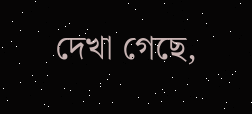দেখা গেছে,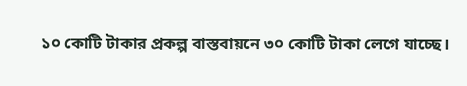১০ কোটি টাকার প্রকল্প বাস্তবায়নে ৩০ কোটি টাকা লেগে যাচ্ছে।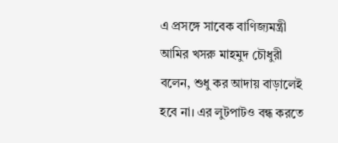এ প্রসঙ্গে সাবেক বাণিজ্যমন্ত্রী আমির খসরু মাহমুদ চৌধুরী বলেন, শুধু কর আদায় বাড়ালেই হবে না। এর লুটপাটও বন্ধ করতে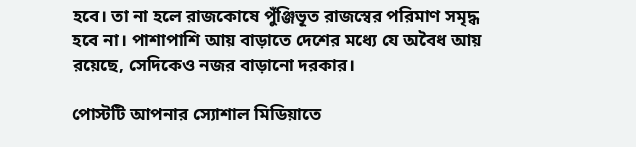হবে। তা না হলে রাজকোষে পুঁঞ্জিভূত রাজস্বের পরিমাণ সমৃদ্ধ হবে না। পাশাপাশি আয় বাড়াতে দেশের মধ্যে যে অবৈধ আয় রয়েছে, সেদিকেও নজর বাড়ানো দরকার।

পোস্টটি আপনার স্যোশাল মিডিয়াতে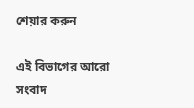শেয়ার করুন

এই বিভাগের আরো সংবাদ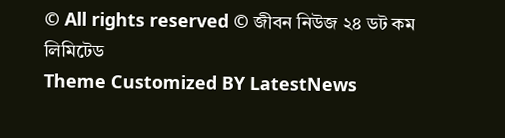© All rights reserved © জীবন নিউজ ২৪ ডট কম লিমিটেড
Theme Customized BY LatestNews